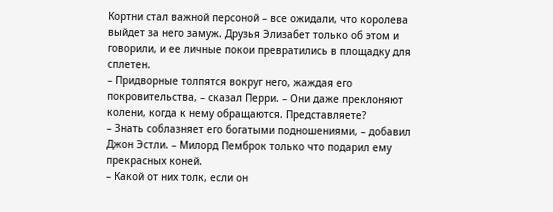Кортни стал важной персоной – все ожидали, что королева выйдет за него замуж. Друзья Элизабет только об этом и говорили, и ее личные покои превратились в площадку для сплетен.
– Придворные толпятся вокруг него, жаждая его покровительства, – сказал Перри. – Они даже преклоняют колени, когда к нему обращаются. Представляете?
– Знать соблазняет его богатыми подношениями, – добавил Джон Эстли. – Милорд Пемброк только что подарил ему прекрасных коней.
– Какой от них толк, если он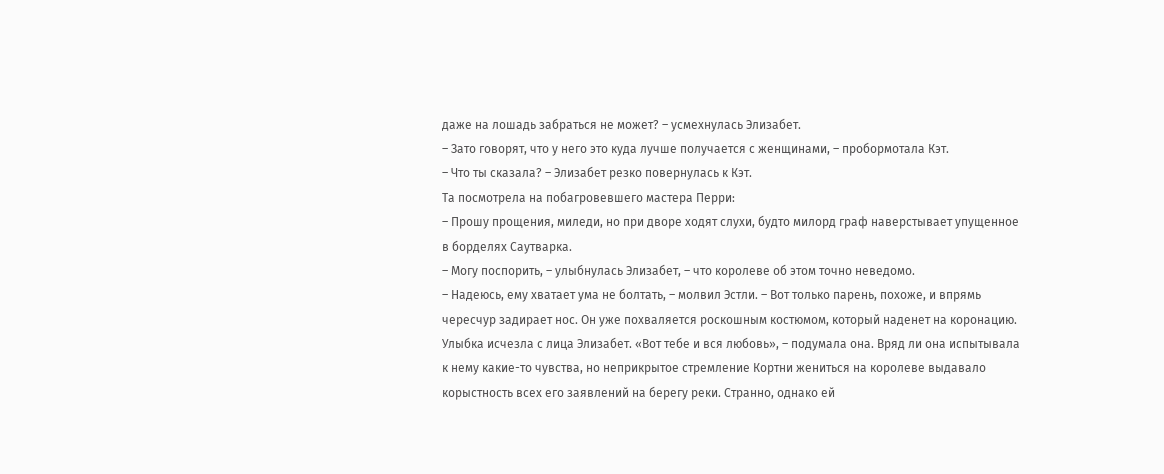даже на лошадь забраться не может? – усмехнулась Элизабет.
– Зато говорят, что у него это куда лучше получается с женщинами, – пробормотала Кэт.
– Что ты сказала? – Элизабет резко повернулась к Кэт.
Та посмотрела на побагровевшего мастера Перри:
– Прошу прощения, миледи, но при дворе ходят слухи, будто милорд граф наверстывает упущенное в борделях Саутварка.
– Могу поспорить, – улыбнулась Элизабет, – что королеве об этом точно неведомо.
– Надеюсь, ему хватает ума не болтать, – молвил Эстли. – Вот только парень, похоже, и впрямь чересчур задирает нос. Он уже похваляется роскошным костюмом, который наденет на коронацию.
Улыбка исчезла с лица Элизабет. «Вот тебе и вся любовь», – подумала она. Вряд ли она испытывала к нему какие-то чувства, но неприкрытое стремление Кортни жениться на королеве выдавало корыстность всех его заявлений на берегу реки. Странно, однако ей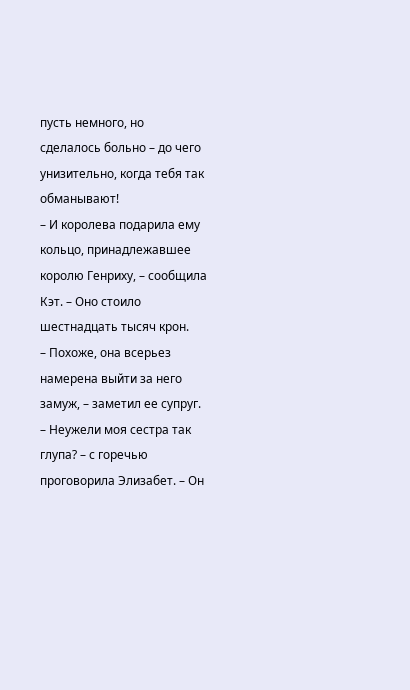пусть немного, но сделалось больно – до чего унизительно, когда тебя так обманывают!
– И королева подарила ему кольцо, принадлежавшее королю Генриху, – сообщила Кэт. – Оно стоило шестнадцать тысяч крон.
– Похоже, она всерьез намерена выйти за него замуж, – заметил ее супруг.
– Неужели моя сестра так глупа? – с горечью проговорила Элизабет. – Он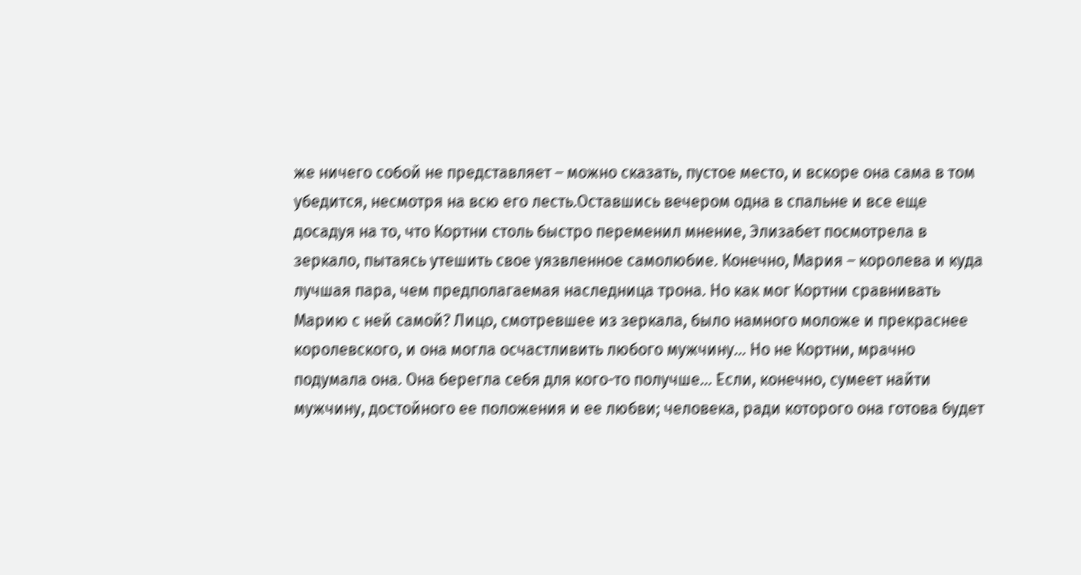же ничего собой не представляет – можно сказать, пустое место, и вскоре она сама в том убедится, несмотря на всю его лесть.Оставшись вечером одна в спальне и все еще досадуя на то, что Кортни столь быстро переменил мнение, Элизабет посмотрела в зеркало, пытаясь утешить свое уязвленное самолюбие. Конечно, Мария – королева и куда лучшая пара, чем предполагаемая наследница трона. Но как мог Кортни сравнивать Марию с ней самой? Лицо, смотревшее из зеркала, было намного моложе и прекраснее королевского, и она могла осчастливить любого мужчину… Но не Кортни, мрачно подумала она. Она берегла себя для кого-то получше… Если, конечно, сумеет найти мужчину, достойного ее положения и ее любви; человека, ради которого она готова будет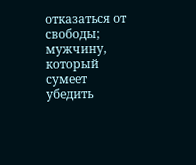отказаться от свободы; мужчину, который сумеет убедить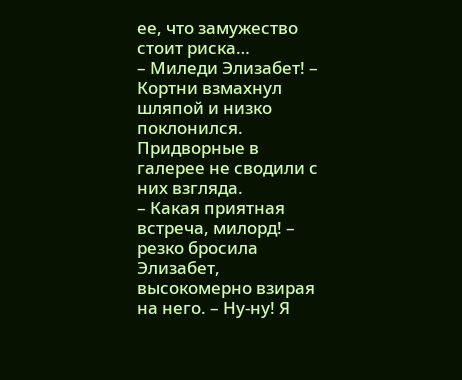ее, что замужество стоит риска…
– Миледи Элизабет! – Кортни взмахнул шляпой и низко поклонился.
Придворные в галерее не сводили с них взгляда.
– Какая приятная встреча, милорд! – резко бросила Элизабет, высокомерно взирая на него. – Ну-ну! Я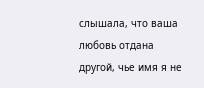слышала, что ваша любовь отдана другой, чье имя я не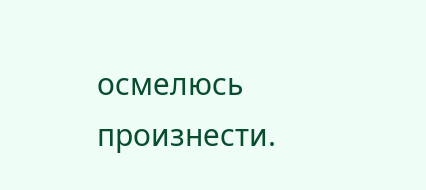осмелюсь произнести.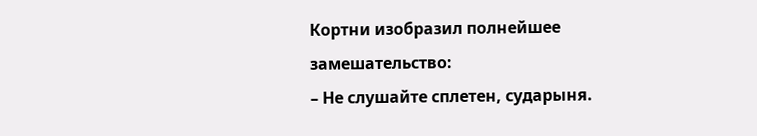Кортни изобразил полнейшее замешательство:
– Не слушайте сплетен, сударыня.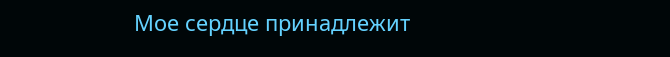Мое сердце принадлежит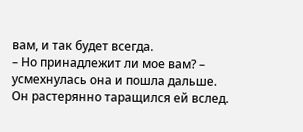вам, и так будет всегда.
– Но принадлежит ли мое вам? – усмехнулась она и пошла дальше.
Он растерянно таращился ей вслед.